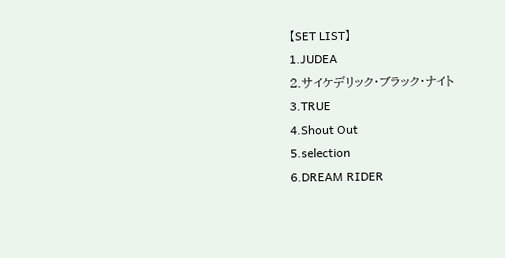【SET LIST】
1.JUDEA
2.サイケデリック・ブラック・ナイト
3.TRUE
4.Shout Out
5.selection
6.DREAM RIDER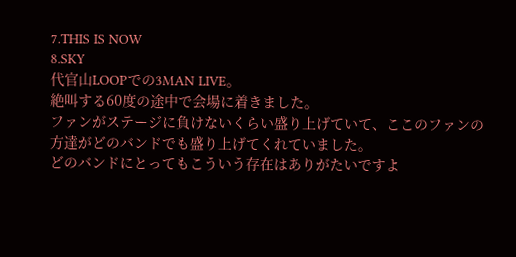7.THIS IS NOW
8.SKY
代官山LOOPでの3MAN LIVE。
絶叫する60度の途中で会場に着きました。
ファンがステージに負けないくらい盛り上げていて、ここのファンの方達がどのバンドでも盛り上げてくれていました。
どのバンドにとってもこういう存在はありがたいですよ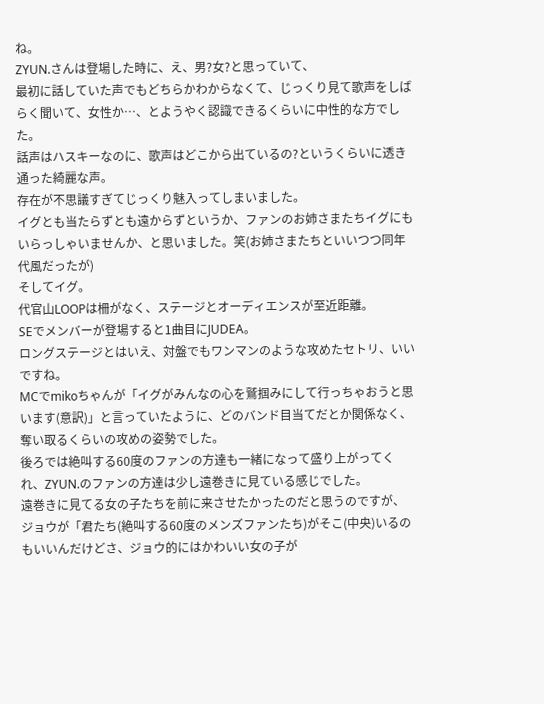ね。
ZYUN.さんは登場した時に、え、男?女?と思っていて、
最初に話していた声でもどちらかわからなくて、じっくり見て歌声をしばらく聞いて、女性か…、とようやく認識できるくらいに中性的な方でした。
話声はハスキーなのに、歌声はどこから出ているの?というくらいに透き通った綺麗な声。
存在が不思議すぎてじっくり魅入ってしまいました。
イグとも当たらずとも遠からずというか、ファンのお姉さまたちイグにもいらっしゃいませんか、と思いました。笑(お姉さまたちといいつつ同年代風だったが)
そしてイグ。
代官山LOOPは柵がなく、ステージとオーディエンスが至近距離。
SEでメンバーが登場すると1曲目にJUDEA。
ロングステージとはいえ、対盤でもワンマンのような攻めたセトリ、いいですね。
MCでmikoちゃんが「イグがみんなの心を鷲掴みにして行っちゃおうと思います(意訳)」と言っていたように、どのバンド目当てだとか関係なく、奪い取るくらいの攻めの姿勢でした。
後ろでは絶叫する60度のファンの方達も一緒になって盛り上がってくれ、ZYUN.のファンの方達は少し遠巻きに見ている感じでした。
遠巻きに見てる女の子たちを前に来させたかったのだと思うのですが、
ジョウが「君たち(絶叫する60度のメンズファンたち)がそこ(中央)いるのもいいんだけどさ、ジョウ的にはかわいい女の子が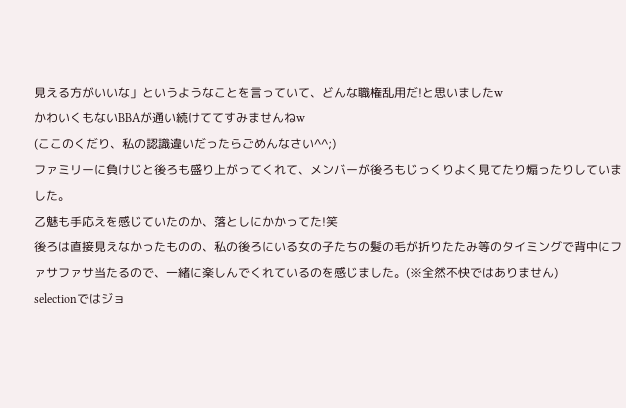見える方がいいな」というようなことを言っていて、どんな職権乱用だ!と思いましたw
かわいくもないBBAが通い続けててすみませんねw
(ここのくだり、私の認識違いだったらごめんなさい^^;)
ファミリーに負けじと後ろも盛り上がってくれて、メンバーが後ろもじっくりよく見てたり煽ったりしていました。
乙魅も手応えを感じていたのか、落としにかかってた!笑
後ろは直接見えなかったものの、私の後ろにいる女の子たちの髪の毛が折りたたみ等のタイミングで背中にファサファサ当たるので、一緒に楽しんでくれているのを感じました。(※全然不快ではありません)
selectionではジョ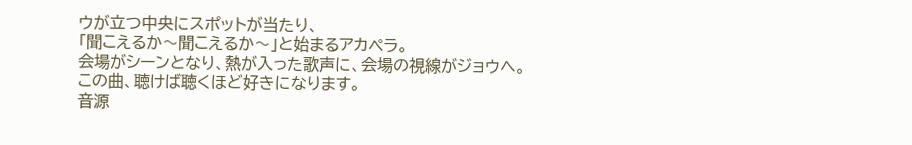ウが立つ中央にスポットが当たり、
「聞こえるか〜聞こえるか〜」と始まるアカペラ。
会場がシーンとなり、熱が入った歌声に、会場の視線がジョウへ。
この曲、聴けば聴くほど好きになります。
音源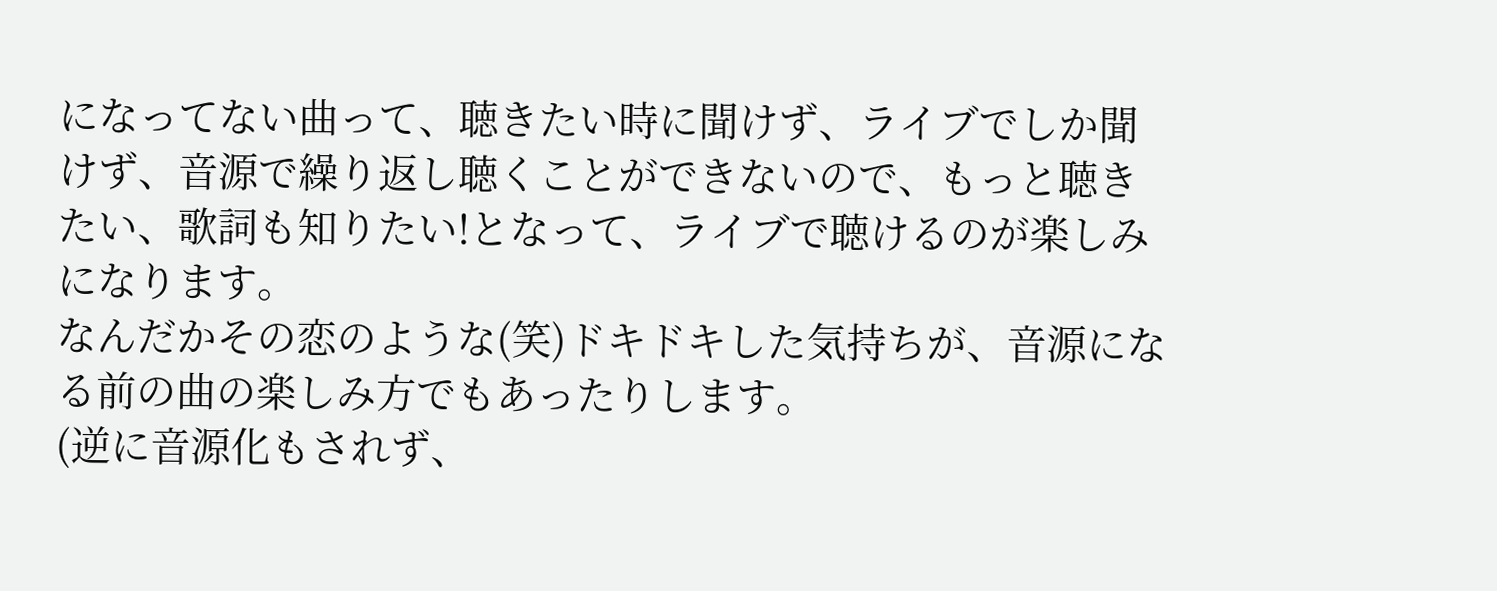になってない曲って、聴きたい時に聞けず、ライブでしか聞けず、音源で繰り返し聴くことができないので、もっと聴きたい、歌詞も知りたい!となって、ライブで聴けるのが楽しみになります。
なんだかその恋のような(笑)ドキドキした気持ちが、音源になる前の曲の楽しみ方でもあったりします。
(逆に音源化もされず、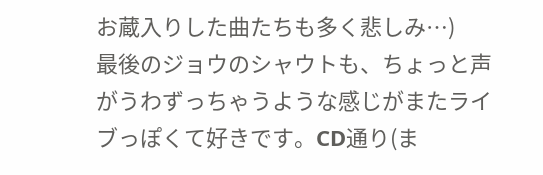お蔵入りした曲たちも多く悲しみ…)
最後のジョウのシャウトも、ちょっと声がうわずっちゃうような感じがまたライブっぽくて好きです。CD通り(ま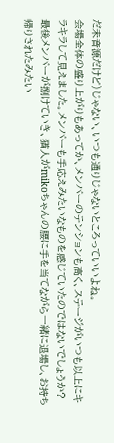だ未音源だけど)じゃない、いつも通りじゃないところっていいよね。
会場全体の盛り上がりもあってか、メンバーのテンションも高く、ステージがいつも以上にキラキラして見えました。メンバーも手応えみたいなものを感じていたのではないでしょうか?
最後メンバーが捌けていき、猶人がmikoちゃんの腰に手を当てながら一緒に退場し、お持ち帰りされたみたい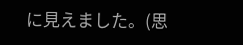に見えました。(思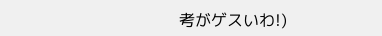考がゲスいわ!)